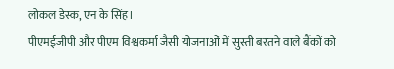लोकल डेस्क, एन के सिंह।
पीएमईजीपी और पीएम विश्वकर्मा जैसी योजनाओं में सुस्ती बरतने वाले बैंकों को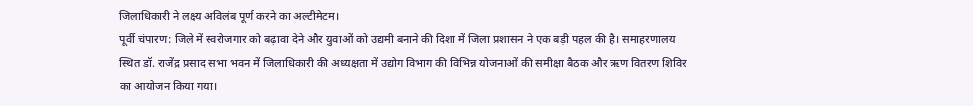जिलाधिकारी ने लक्ष्य अविलंब पूर्ण करने का अल्टीमेटम।
पूर्वी चंपारण: जिले में स्वरोजगार को बढ़ावा देने और युवाओं को उद्यमी बनाने की दिशा में जिला प्रशासन ने एक बड़ी पहल की है। समाहरणालय स्थित डॉ. राजेंद्र प्रसाद सभा भवन में जिलाधिकारी की अध्यक्षता में उद्योग विभाग की विभिन्न योजनाओं की समीक्षा बैठक और ऋण वितरण शिविर का आयोजन किया गया।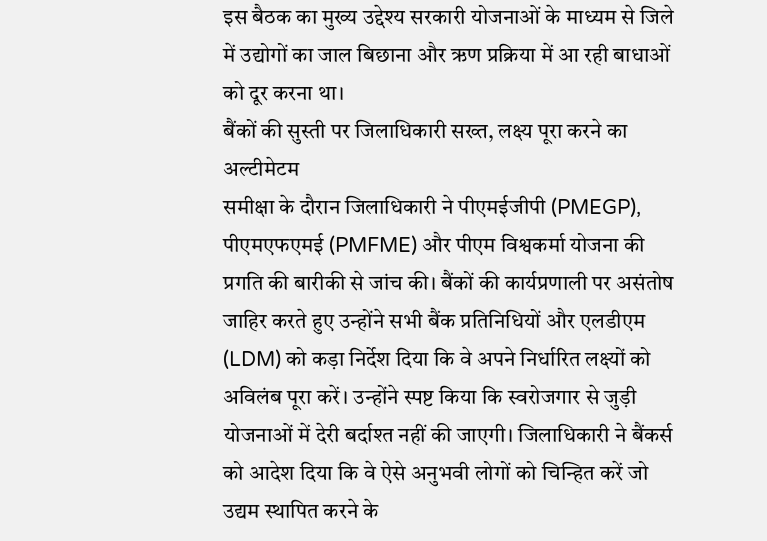इस बैठक का मुख्य उद्देश्य सरकारी योजनाओं के माध्यम से जिले में उद्योगों का जाल बिछाना और ऋण प्रक्रिया में आ रही बाधाओं को दूर करना था।
बैंकों की सुस्ती पर जिलाधिकारी सख्त, लक्ष्य पूरा करने का अल्टीमेटम
समीक्षा के दौरान जिलाधिकारी ने पीएमईजीपी (PMEGP), पीएमएफएमई (PMFME) और पीएम विश्वकर्मा योजना की प्रगति की बारीकी से जांच की। बैंकों की कार्यप्रणाली पर असंतोष जाहिर करते हुए उन्होंने सभी बैंक प्रतिनिधियों और एलडीएम (LDM) को कड़ा निर्देश दिया कि वे अपने निर्धारित लक्ष्यों को अविलंब पूरा करें। उन्होंने स्पष्ट किया कि स्वरोजगार से जुड़ी योजनाओं में देरी बर्दाश्त नहीं की जाएगी। जिलाधिकारी ने बैंकर्स को आदेश दिया कि वे ऐसे अनुभवी लोगों को चिन्हित करें जो उद्यम स्थापित करने के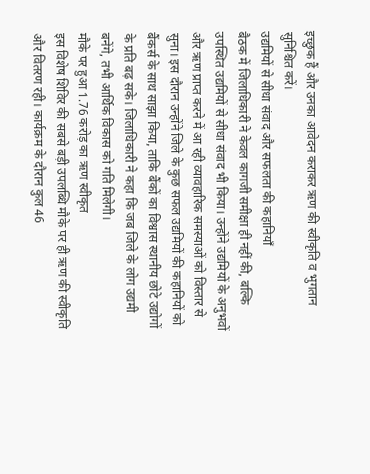इच्छुक हैं और उनका आवेदन कराकर ऋण की स्वीकृति व भुगतान सुनिश्चित करें।
उद्यमियों से सीधा संवाद और सफलता की कहानियाँ
बैठक में जिलाधिकारी ने केवल कागजी समीक्षा ही नहीं की, बल्कि उपस्थित उद्यमियों से सीधा संवाद भी किया। उन्होंने उद्यमियों के अनुभवों और ऋण प्राप्त करने में आ रही व्यावहारिक समस्याओं को विस्तार से सुना। इस दौरान उन्होंने जिले के कुछ सफल उद्यमियों की कहानियों को बैंकर्स के साथ साझा किया, ताकि बैंकों का विश्वास स्थानीय छोटे उद्योगों के प्रति बढ़ सके। जिलाधिकारी ने कहा कि जब जिले के लोग उद्यमी बनेंगे, तभी आर्थिक विकास को गति मिलेगी।
मौके पर हुआ 1.76 करोड़ का ऋण स्वीकृत
इस विशेष शिविर की सबसे बड़ी उपलब्धि मौके पर ही ऋण की स्वीकृति और वितरण रही। कार्यक्रम के दौरान कुल 46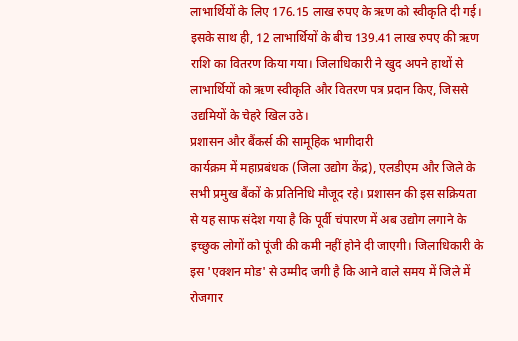लाभार्थियों के लिए 176.15 लाख रुपए के ऋण को स्वीकृति दी गई। इसके साथ ही, 12 लाभार्थियों के बीच 139.41 लाख रुपए की ऋण राशि का वितरण किया गया। जिलाधिकारी ने खुद अपने हाथों से लाभार्थियों को ऋण स्वीकृति और वितरण पत्र प्रदान किए, जिससे उद्यमियों के चेहरे खिल उठे।
प्रशासन और बैंकर्स की सामूहिक भागीदारी
कार्यक्रम में महाप्रबंधक (जिला उद्योग केंद्र), एलडीएम और जिले के सभी प्रमुख बैंकों के प्रतिनिधि मौजूद रहे। प्रशासन की इस सक्रियता से यह साफ संदेश गया है कि पूर्वी चंपारण में अब उद्योग लगाने के इच्छुक लोगों को पूंजी की कमी नहीं होने दी जाएगी। जिलाधिकारी के इस 'एक्शन मोड' से उम्मीद जगी है कि आने वाले समय में जिले में रोजगार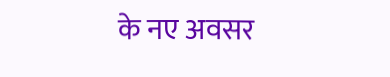के नए अवसर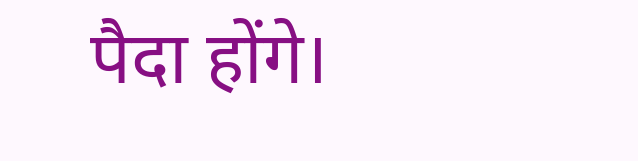पैदा होंगे।